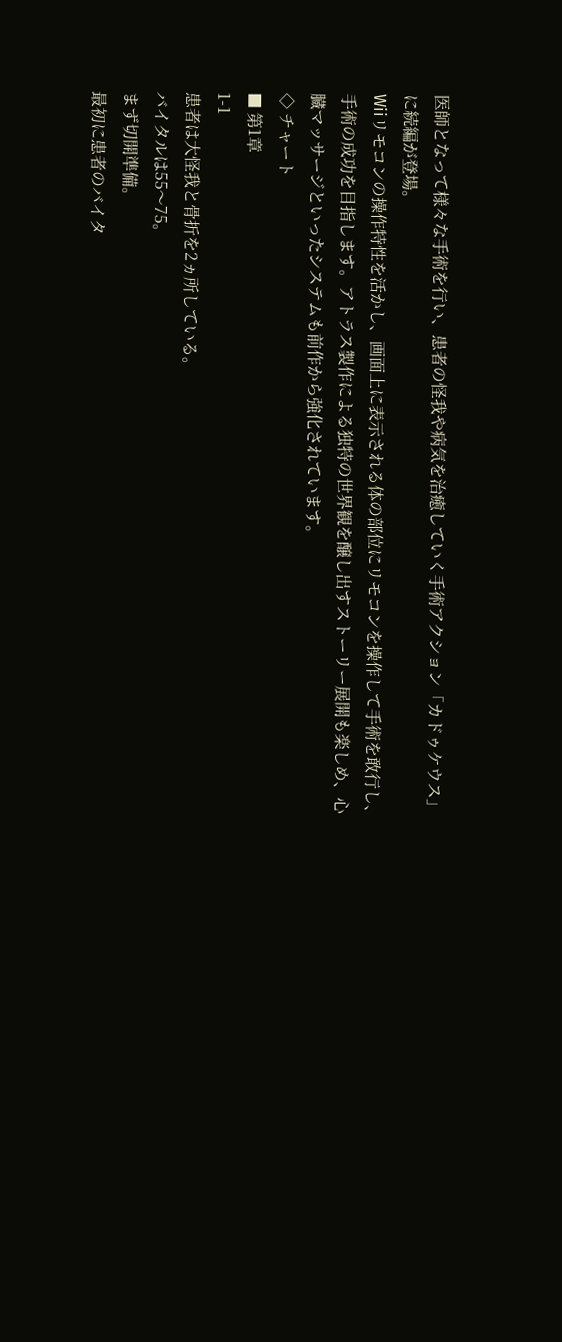医師となって様々な手術を行い、患者の怪我や病気を治癒していく手術アクション「カドゥケウス」に続編が登場。
Wiiリモコンの操作特性を活かし、画面上に表示される体の部位にリモコンを操作して手術を敢行し、手術の成功を目指します。アトラス製作による独特の世界観を醸し出すストーリー展開も楽しめ、心臓マッサージといったシステムも前作から強化されています。
◇ チャート
■ 第1章
1-1
患者は大怪我と骨折を2ヵ所している。
バイタルは55〜75。
まず切開準備。
最初に患者のバイタ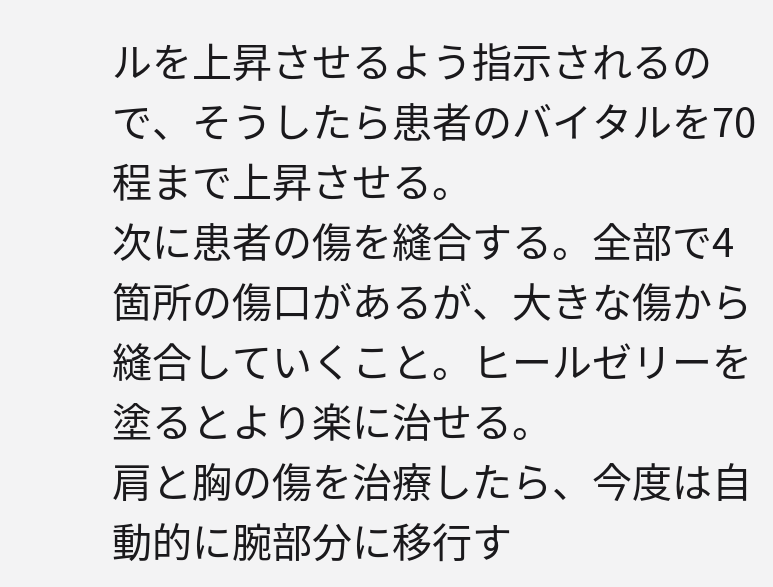ルを上昇させるよう指示されるので、そうしたら患者のバイタルを70程まで上昇させる。
次に患者の傷を縫合する。全部で4箇所の傷口があるが、大きな傷から縫合していくこと。ヒールゼリーを塗るとより楽に治せる。
肩と胸の傷を治療したら、今度は自動的に腕部分に移行す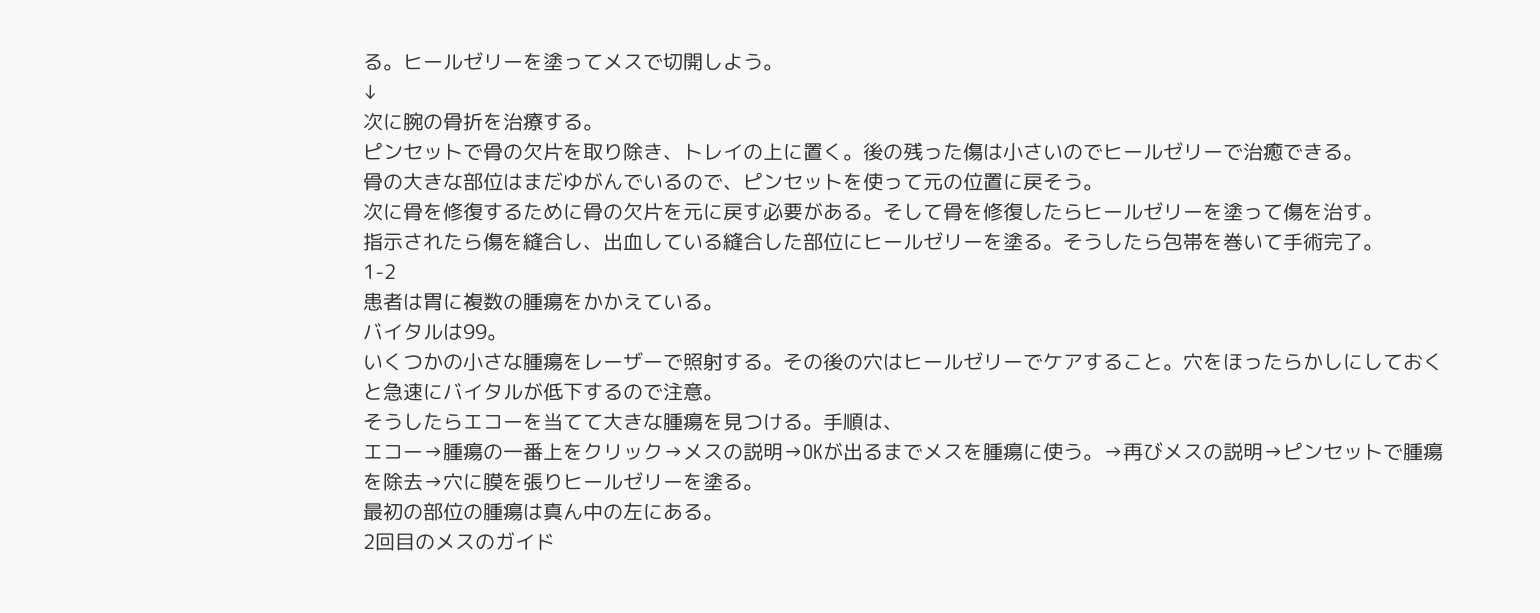る。ヒールゼリーを塗ってメスで切開しよう。
↓
次に腕の骨折を治療する。
ピンセットで骨の欠片を取り除き、トレイの上に置く。後の残った傷は小さいのでヒールゼリーで治癒できる。
骨の大きな部位はまだゆがんでいるので、ピンセットを使って元の位置に戻そう。
次に骨を修復するために骨の欠片を元に戻す必要がある。そして骨を修復したらヒールゼリーを塗って傷を治す。
指示されたら傷を縫合し、出血している縫合した部位にヒールゼリーを塗る。そうしたら包帯を巻いて手術完了。
1-2
患者は胃に複数の腫瘍をかかえている。
バイタルは99。
いくつかの小さな腫瘍をレーザーで照射する。その後の穴はヒールゼリーでケアすること。穴をほったらかしにしておくと急速にバイタルが低下するので注意。
そうしたらエコーを当てて大きな腫瘍を見つける。手順は、
エコー→腫瘍の一番上をクリック→メスの説明→OKが出るまでメスを腫瘍に使う。→再びメスの説明→ピンセットで腫瘍を除去→穴に膜を張りヒールゼリーを塗る。
最初の部位の腫瘍は真ん中の左にある。
2回目のメスのガイド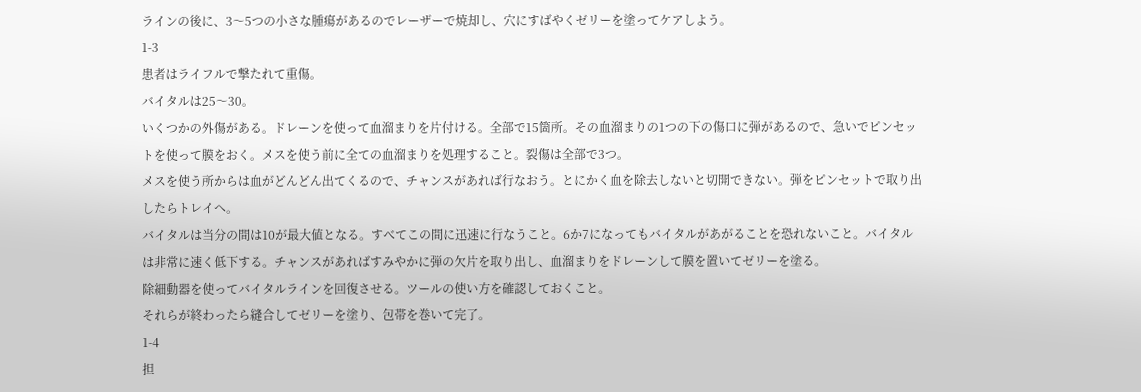ラインの後に、3〜5つの小さな腫瘍があるのでレーザーで焼却し、穴にすばやくゼリーを塗ってケアしよう。
1-3
患者はライフルで撃たれて重傷。
バイタルは25〜30。
いくつかの外傷がある。ドレーンを使って血溜まりを片付ける。全部で15箇所。その血溜まりの1つの下の傷口に弾があるので、急いでピンセットを使って膜をおく。メスを使う前に全ての血溜まりを処理すること。裂傷は全部で3つ。
メスを使う所からは血がどんどん出てくるので、チャンスがあれば行なおう。とにかく血を除去しないと切開できない。弾をピンセットで取り出したらトレイへ。
バイタルは当分の間は10が最大値となる。すべてこの間に迅速に行なうこと。6か7になってもバイタルがあがることを恐れないこと。バイタルは非常に速く低下する。チャンスがあればすみやかに弾の欠片を取り出し、血溜まりをドレーンして膜を置いてゼリーを塗る。
除細動器を使ってバイタルラインを回復させる。ツールの使い方を確認しておくこと。
それらが終わったら縫合してゼリーを塗り、包帯を巻いて完了。
1-4
担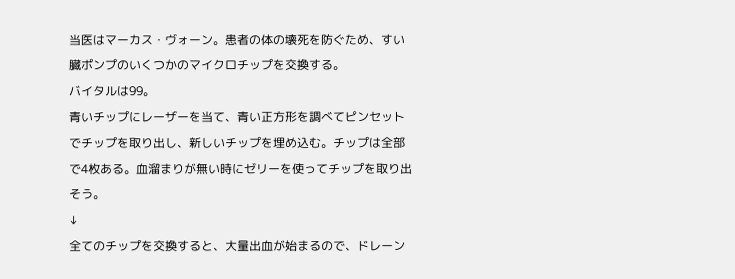当医はマーカス・ヴォーン。患者の体の壊死を防ぐため、すい臓ポンプのいくつかのマイクロチップを交換する。
バイタルは99。
青いチップにレーザーを当て、青い正方形を調べてピンセットでチップを取り出し、新しいチップを埋め込む。チップは全部で4枚ある。血溜まりが無い時にゼリーを使ってチップを取り出そう。
↓
全てのチップを交換すると、大量出血が始まるので、ドレーン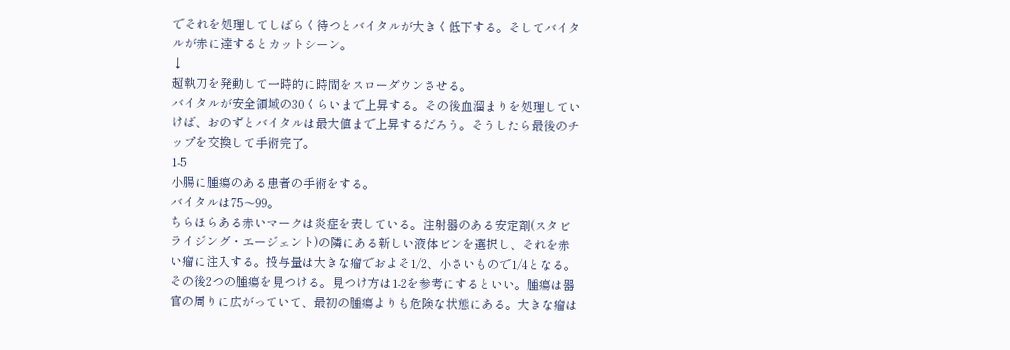でそれを処理してしばらく待つとバイタルが大きく低下する。そしてバイタルが赤に達するとカットシーン。
↓
超執刀を発動して一時的に時間をスローダウンさせる。
バイタルが安全領域の30くらいまで上昇する。その後血溜まりを処理していけば、おのずとバイタルは最大値まで上昇するだろう。そうしたら最後のチップを交換して手術完了。
1-5
小腸に腫瘍のある患者の手術をする。
バイタルは75〜99。
ちらほらある赤いマークは炎症を表している。注射器のある安定剤(スタビライジング・エージェント)の隣にある新しい液体ビンを選択し、それを赤い瘤に注入する。投与量は大きな瘤でおよそ1/2、小さいもので1/4となる。
その後2つの腫瘍を見つける。見つけ方は1-2を参考にするといい。腫瘍は器官の周りに広がっていて、最初の腫瘍よりも危険な状態にある。大きな瘤は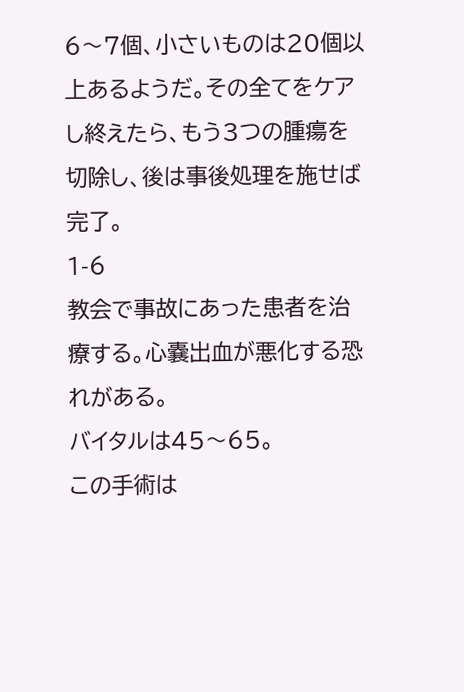6〜7個、小さいものは20個以上あるようだ。その全てをケアし終えたら、もう3つの腫瘍を切除し、後は事後処理を施せば完了。
1-6
教会で事故にあった患者を治療する。心嚢出血が悪化する恐れがある。
バイタルは45〜65。
この手術は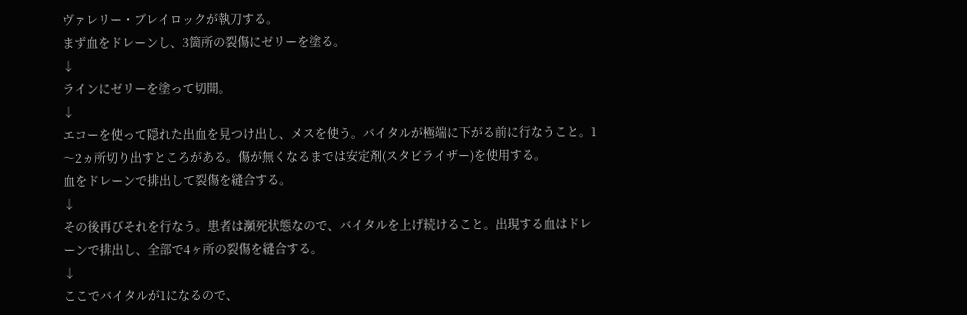ヴァレリー・ブレイロックが執刀する。
まず血をドレーンし、3箇所の裂傷にゼリーを塗る。
↓
ラインにゼリーを塗って切開。
↓
エコーを使って隠れた出血を見つけ出し、メスを使う。バイタルが極端に下がる前に行なうこと。1〜2ヵ所切り出すところがある。傷が無くなるまでは安定剤(スタビライザー)を使用する。
血をドレーンで排出して裂傷を縫合する。
↓
その後再びそれを行なう。患者は瀕死状態なので、バイタルを上げ続けること。出現する血はドレーンで排出し、全部で4ヶ所の裂傷を縫合する。
↓
ここでバイタルが1になるので、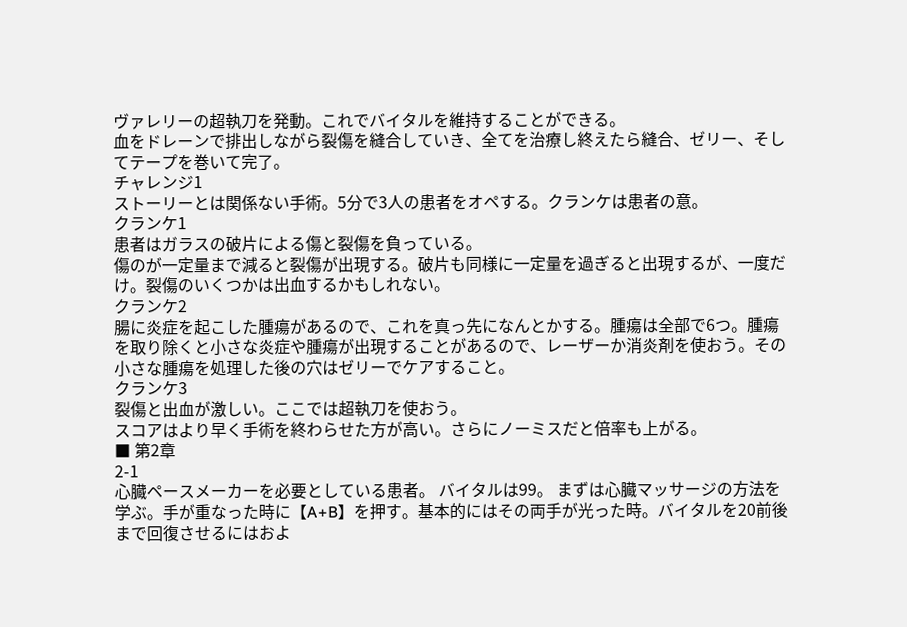ヴァレリーの超執刀を発動。これでバイタルを維持することができる。
血をドレーンで排出しながら裂傷を縫合していき、全てを治療し終えたら縫合、ゼリー、そしてテープを巻いて完了。
チャレンジ1
ストーリーとは関係ない手術。5分で3人の患者をオペする。クランケは患者の意。
クランケ1
患者はガラスの破片による傷と裂傷を負っている。
傷のが一定量まで減ると裂傷が出現する。破片も同様に一定量を過ぎると出現するが、一度だけ。裂傷のいくつかは出血するかもしれない。
クランケ2
腸に炎症を起こした腫瘍があるので、これを真っ先になんとかする。腫瘍は全部で6つ。腫瘍を取り除くと小さな炎症や腫瘍が出現することがあるので、レーザーか消炎剤を使おう。その小さな腫瘍を処理した後の穴はゼリーでケアすること。
クランケ3
裂傷と出血が激しい。ここでは超執刀を使おう。
スコアはより早く手術を終わらせた方が高い。さらにノーミスだと倍率も上がる。
■ 第2章
2-1
心臓ペースメーカーを必要としている患者。 バイタルは99。 まずは心臓マッサージの方法を学ぶ。手が重なった時に【A+B】を押す。基本的にはその両手が光った時。バイタルを20前後まで回復させるにはおよ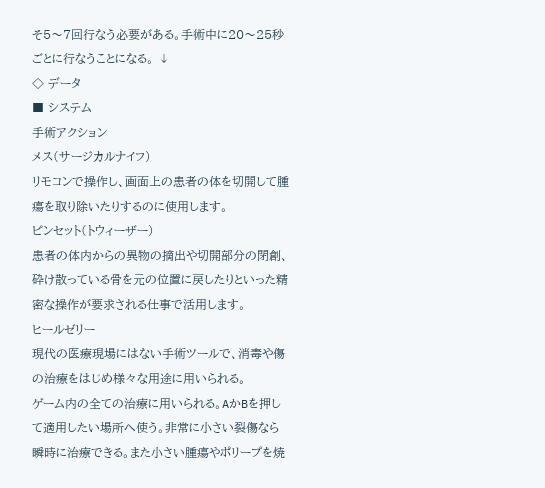そ5〜7回行なう必要がある。手術中に20〜25秒ごとに行なうことになる。 ↓
◇ データ
■ システム
手術アクション
メス(サージカルナイフ)
リモコンで操作し、画面上の患者の体を切開して腫瘍を取り除いたりするのに使用します。
ピンセット(トウィーザー)
患者の体内からの異物の摘出や切開部分の閉創、砕け散っている骨を元の位置に戻したりといった精密な操作が要求される仕事で活用します。
ヒールゼリー
現代の医療現場にはない手術ツールで、消毒や傷の治療をはじめ様々な用途に用いられる。
ゲーム内の全ての治療に用いられる。AかBを押して適用したい場所へ使う。非常に小さい裂傷なら瞬時に治療できる。また小さい腫瘍やポリープを焼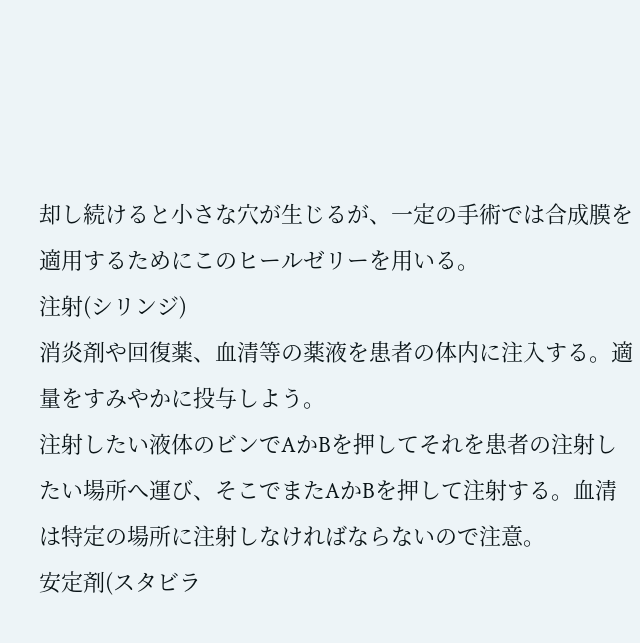却し続けると小さな穴が生じるが、一定の手術では合成膜を適用するためにこのヒールゼリーを用いる。
注射(シリンジ)
消炎剤や回復薬、血清等の薬液を患者の体内に注入する。適量をすみやかに投与しよう。
注射したい液体のビンでAかBを押してそれを患者の注射したい場所へ運び、そこでまたAかBを押して注射する。血清は特定の場所に注射しなければならないので注意。
安定剤(スタビラ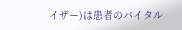イザー)は患者のバイタル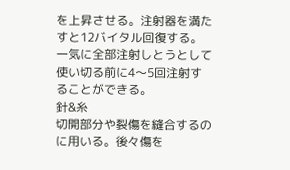を上昇させる。注射器を満たすと12バイタル回復する。一気に全部注射しとうとして使い切る前に4〜5回注射することができる。
針&糸
切開部分や裂傷を縫合するのに用いる。後々傷を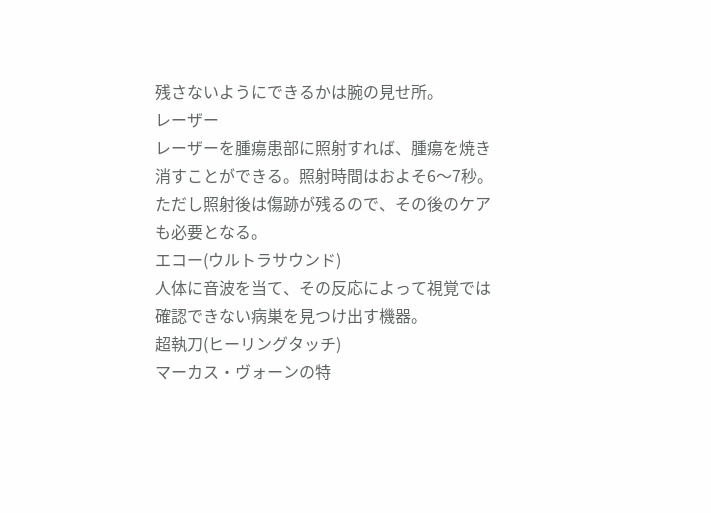残さないようにできるかは腕の見せ所。
レーザー
レーザーを腫瘍患部に照射すれば、腫瘍を焼き消すことができる。照射時間はおよそ6〜7秒。ただし照射後は傷跡が残るので、その後のケアも必要となる。
エコー(ウルトラサウンド)
人体に音波を当て、その反応によって視覚では確認できない病巣を見つけ出す機器。
超執刀(ヒーリングタッチ)
マーカス・ヴォーンの特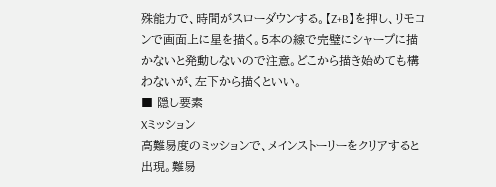殊能力で、時間がスローダウンする。【Z+B】を押し、リモコンで画面上に星を描く。5本の線で完璧にシャープに描かないと発動しないので注意。どこから描き始めても構わないが、左下から描くといい。
■ 隠し要素
Xミッション
高難易度のミッションで、メインストーリーをクリアすると出現。難易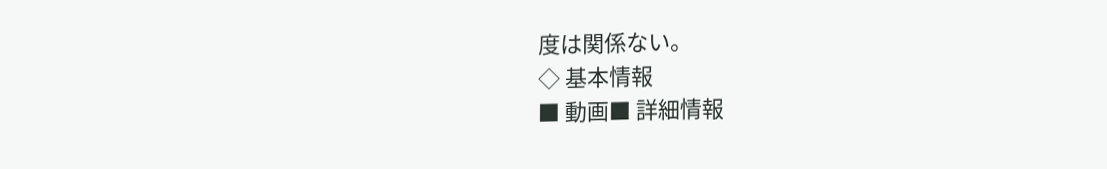度は関係ない。
◇ 基本情報
■ 動画■ 詳細情報